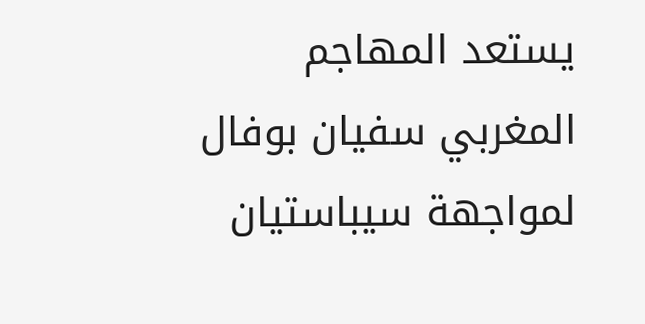يستعد المهاجم المغربي سفيان بوفال لمواجهة سيباستيان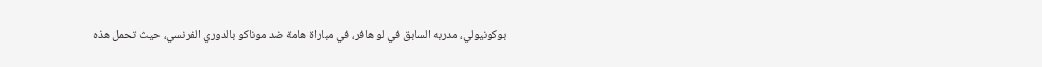بوكونيولي، مدربه السابق في لو هافر، في مباراة هامة ضد موناكو بالدوري الفرنسي، حيث تحمل هذه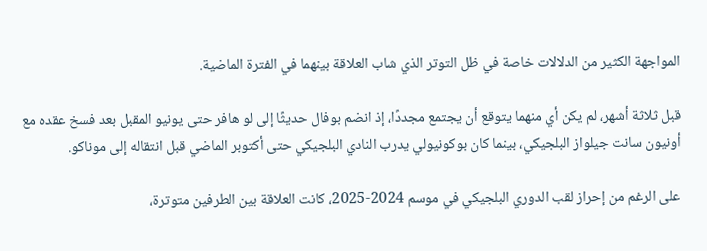المواجهة الكثير من الدلالات خاصة في ظل التوتر الذي شاب العلاقة بينهما في الفترة الماضية.

قبل ثلاثة أشهر، لم يكن أي منهما يتوقع أن يجتمع مجددًا، إذ انضم بوفال حديثًا إلى لو هافر حتى يونيو المقبل بعد فسخ عقده مع أونيون سانت جيلواز البلجيكي، بينما كان بوكونيولي يدرب النادي البلجيكي حتى أكتوبر الماضي قبل انتقاله إلى موناكو.

على الرغم من إحراز لقب الدوري البلجيكي في موسم 2024-2025، كانت العلاقة بين الطرفين متوترة،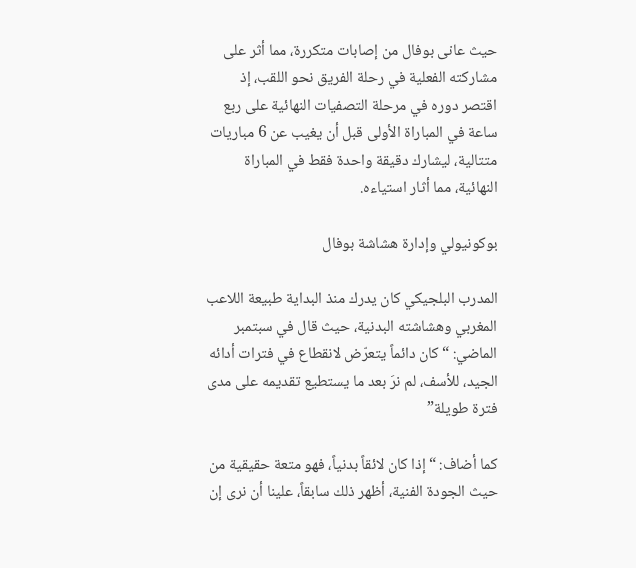حيث عانى بوفال من إصابات متكررة، مما أثر على مشاركته الفعلية في رحلة الفريق نحو اللقب، إذ اقتصر دوره في مرحلة التصفيات النهائية على ربع ساعة في المباراة الأولى قبل أن يغيب عن 6 مباريات متتالية، ليشارك دقيقة واحدة فقط في المباراة النهائية، مما أثار استياءه.

بوكونيولي وإدارة هشاشة بوفال

المدرب البلجيكي كان يدرك منذ البداية طبيعة اللاعب المغربي وهشاشته البدنية، حيث قال في سبتمبر الماضي: “كان دائماً يتعرّض لانقطاع في فترات أدائه الجيد، للأسف، لم نرَ بعد ما يستطيع تقديمه على مدى فترة طويلة”

كما أضاف: “إذا كان لائقاً بدنياً، فهو متعة حقيقية من حيث الجودة الفنية، أظهر ذلك سابقاً، علينا أن نرى إن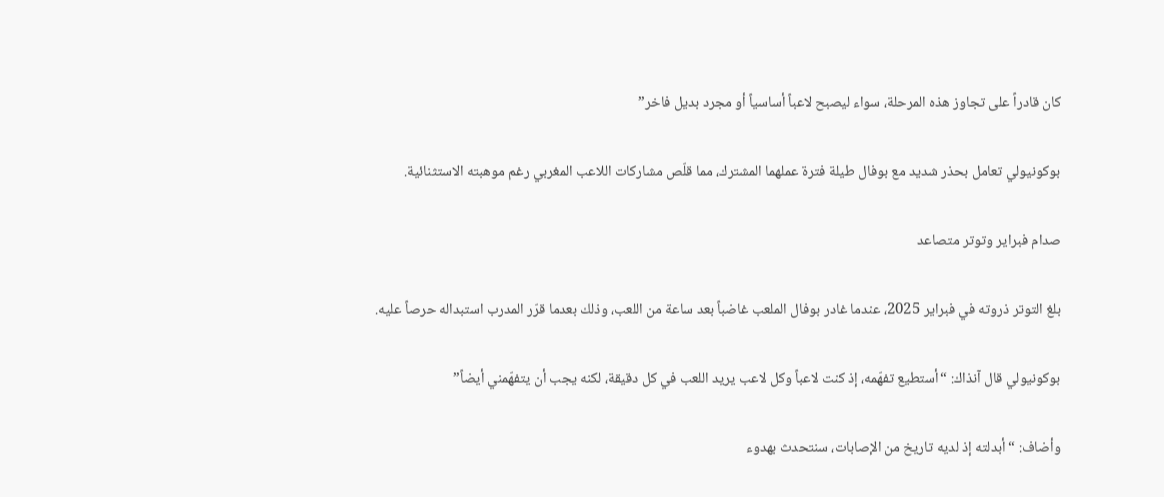كان قادراً على تجاوز هذه المرحلة، سواء ليصبح لاعباً أساسياً أو مجرد بديل فاخر”

بوكونيولي تعامل بحذر شديد مع بوفال طيلة فترة عملهما المشترك، مما قلّص مشاركات اللاعب المغربي رغم موهبته الاستثنائية.

صدام فبراير وتوتر متصاعد

بلغ التوتر ذروته في فبراير 2025، عندما غادر بوفال الملعب غاضباً بعد ساعة من اللعب، وذلك بعدما قرّر المدرب استبداله حرصاً عليه.

بوكونيولي قال آنذاك: “أستطيع تفهّمه، إذ كنت لاعباً وكل لاعب يريد اللعب في كل دقيقة، لكنه يجب أن يتفهّمني أيضاً”

وأضاف: “أبدلته إذ لديه تاريخ من الإصابات، سنتحدث بهدوء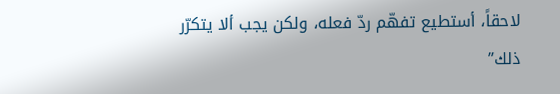لاحقاً، أستطيع تفهّم ردّ فعله، ولكن يجب ألا يتكرّر ذلك”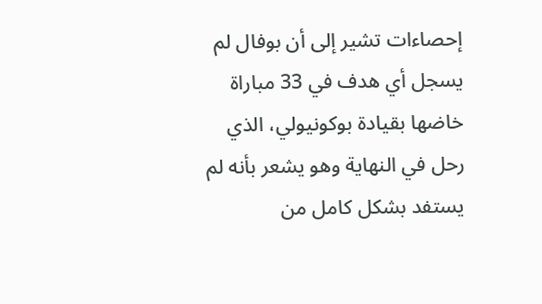إحصاءات تشير إلى أن بوفال لم يسجل أي هدف في 33 مباراة خاضها بقيادة بوكونيولي، الذي رحل في النهاية وهو يشعر بأنه لم يستفد بشكل كامل من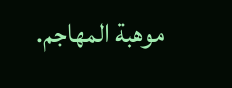موهبة المهاجم.